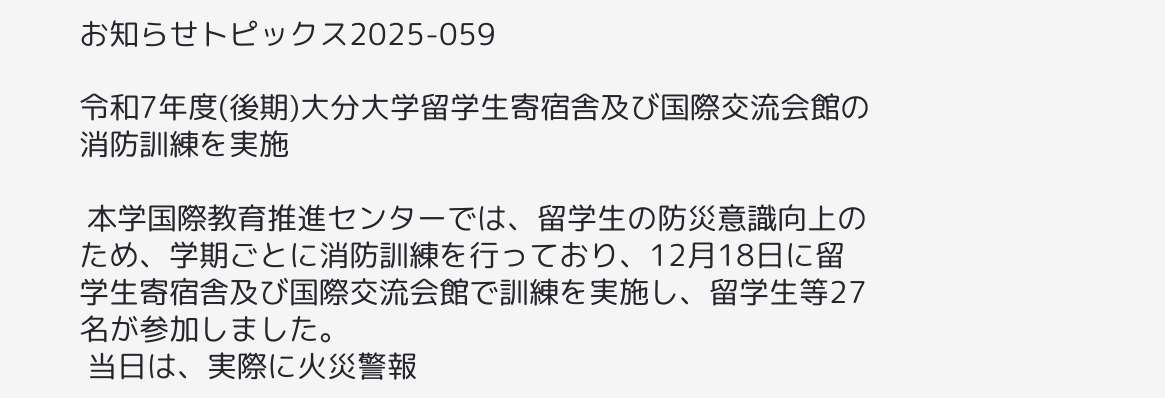お知らせトピックス2025-059

令和7年度(後期)大分大学留学生寄宿舎及び国際交流会館の消防訓練を実施

 本学国際教育推進センターでは、留学生の防災意識向上のため、学期ごとに消防訓練を行っており、12月18日に留学生寄宿舎及び国際交流会館で訓練を実施し、留学生等27名が参加しました。
 当日は、実際に火災警報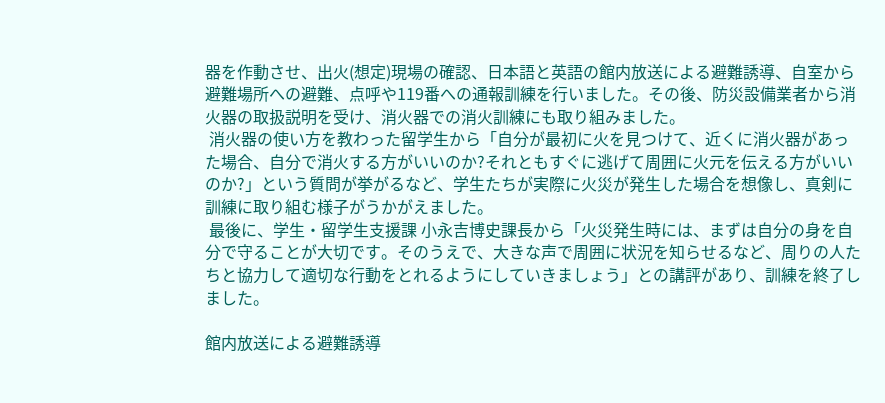器を作動させ、出火(想定)現場の確認、日本語と英語の館内放送による避難誘導、自室から避難場所への避難、点呼や119番への通報訓練を行いました。その後、防災設備業者から消火器の取扱説明を受け、消火器での消火訓練にも取り組みました。
 消火器の使い方を教わった留学生から「自分が最初に火を見つけて、近くに消火器があった場合、自分で消火する方がいいのか?それともすぐに逃げて周囲に火元を伝える方がいいのか?」という質問が挙がるなど、学生たちが実際に火災が発生した場合を想像し、真剣に訓練に取り組む様子がうかがえました。
 最後に、学生・留学生支援課 小永吉博史課長から「火災発生時には、まずは自分の身を自分で守ることが大切です。そのうえで、大きな声で周囲に状況を知らせるなど、周りの人たちと協力して適切な行動をとれるようにしていきましょう」との講評があり、訓練を終了しました。

館内放送による避難誘導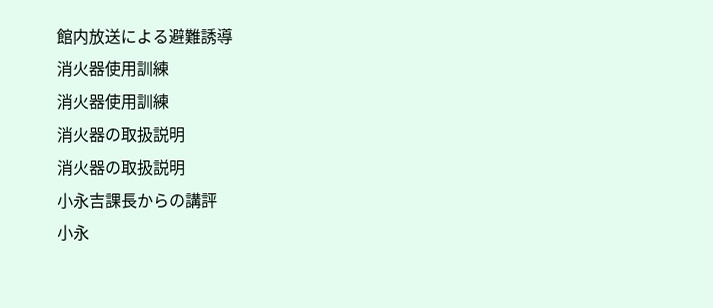館内放送による避難誘導
消火器使用訓練
消火器使用訓練
消火器の取扱説明
消火器の取扱説明
小永吉課長からの講評
小永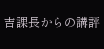吉課長からの講評